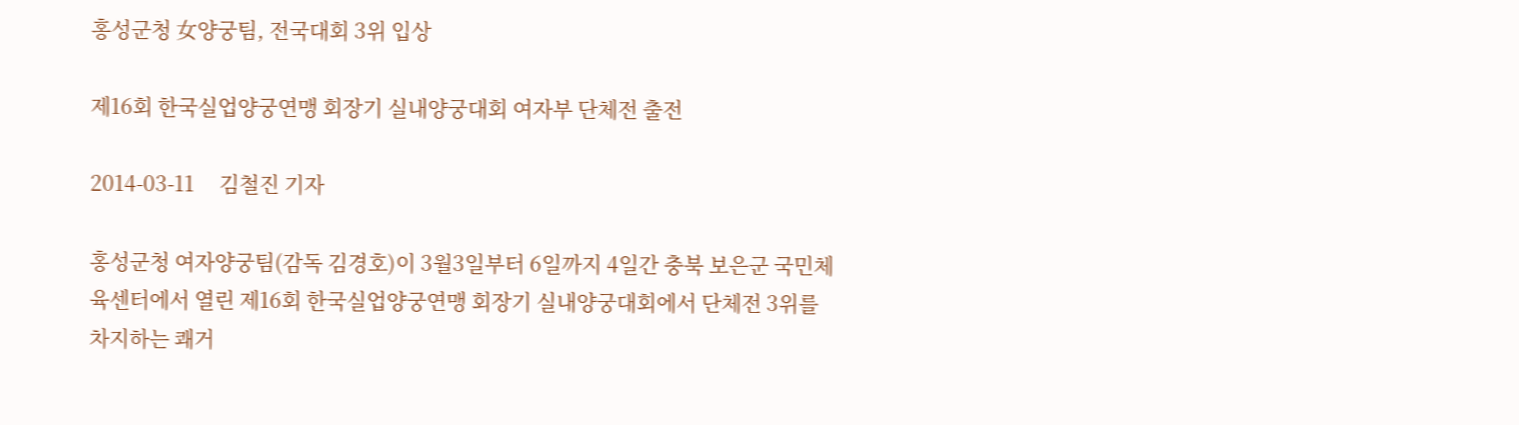홍성군청 女양궁팀, 전국대회 3위 입상

제16회 한국실업양궁연맹 회장기 실내양궁대회 여자부 단체전 출전

2014-03-11     김철진 기자

홍성군청 여자양궁팀(감독 김경호)이 3월3일부터 6일까지 4일간 충북 보은군 국민체육센터에서 열린 제16회 한국실업양궁연맹 회장기 실내양궁대회에서 단체전 3위를 차지하는 쾌거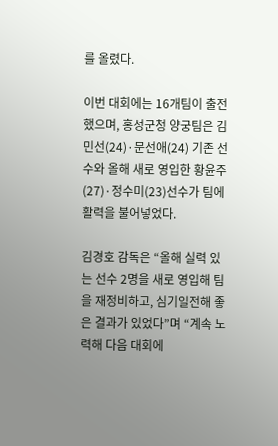를 올렸다.

이번 대회에는 16개팀이 출전 했으며, 홍성군청 양궁팀은 김민선(24)·문선애(24) 기존 선수와 올해 새로 영입한 황윤주(27)·정수미(23)선수가 팀에 활력을 불어넣었다.

김경호 감독은 “올해 실력 있는 선수 2명을 새로 영입해 팀을 재정비하고, 심기일전해 좋은 결과가 있었다”며 “계속 노력해 다음 대회에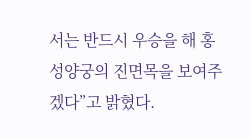서는 반드시 우승을 해 홍성양궁의 진면목을 보여주겠다”고 밝혔다.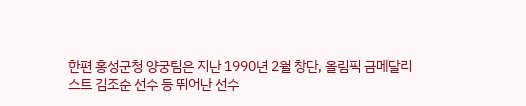한편 홍성군청 양궁팀은 지난 1990년 2월 창단, 올림픽 금메달리스트 김조순 선수 등 뛰어난 선수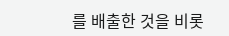를 배출한 것을 비롯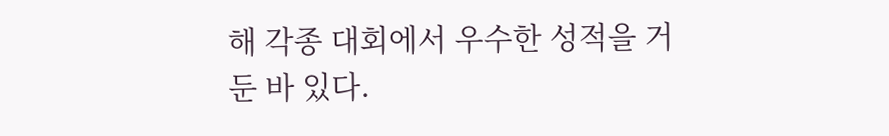해 각종 대회에서 우수한 성적을 거둔 바 있다.